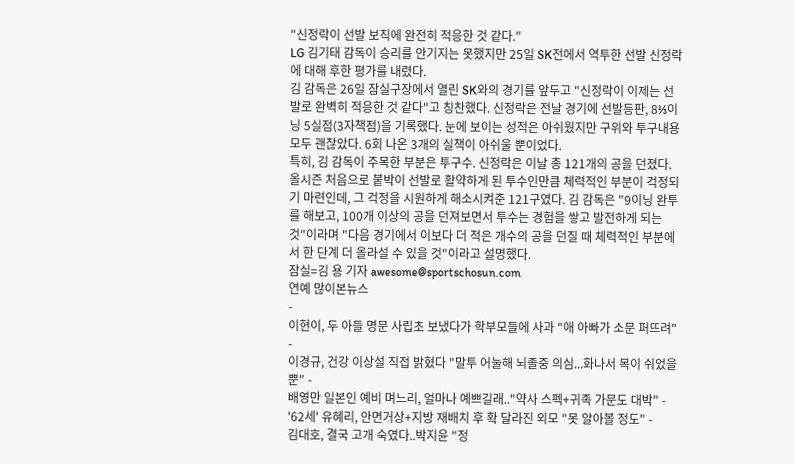"신정락이 선발 보직에 완전히 적응한 것 같다."
LG 김기태 감독이 승리를 안기지는 못했지만 25일 SK전에서 역투한 선발 신정락에 대해 후한 평가를 내렸다.
김 감독은 26일 잠실구장에서 열린 SK와의 경기를 앞두고 "신정락이 이제는 선발로 완벽히 적응한 것 같다"고 칭찬했다. 신정락은 전날 경기에 선발등판, 8⅓이닝 5실점(3자책점)을 기록했다. 눈에 보이는 성적은 아쉬웠지만 구위와 투구내용 모두 괜찮았다. 6회 나온 3개의 실책이 아쉬울 뿐이었다.
특히, 김 감독이 주목한 부분은 투구수. 신정락은 이날 총 121개의 공을 던졌다. 올시즌 처음으로 붙박이 선발로 활약하게 된 투수인만큼 체력적인 부분이 걱정되기 마련인데, 그 걱정을 시원하게 해소시켜준 121구였다. 김 감독은 "9이닝 완투를 해보고, 100개 이상의 공을 던져보면서 투수는 경험을 쌓고 발전하게 되는 것"이라며 "다음 경기에서 이보다 더 적은 개수의 공을 던질 때 체력적인 부분에서 한 단계 더 올라설 수 있을 것"이라고 설명했다.
잠실=김 용 기자 awesome@sportschosun.com
연예 많이본뉴스
-
이현이, 두 아들 명문 사립초 보냈다가 학부모들에 사과 "애 아빠가 소문 퍼뜨려" -
이경규, 건강 이상설 직접 밝혔다 "말투 어눌해 뇌졸중 의심...화나서 목이 쉬었을 뿐" -
배영만 일본인 예비 며느리, 얼마나 예쁘길래.."약사 스펙+귀족 가문도 대박" -
'62세' 유혜리, 안면거상+지방 재배치 후 확 달라진 외모 "못 알아볼 정도" -
김대호, 결국 고개 숙였다..박지윤 "정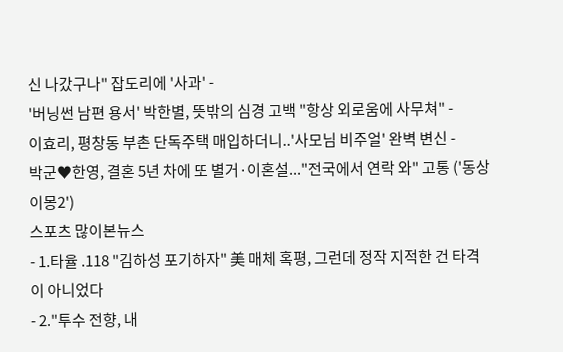신 나갔구나" 잡도리에 '사과' -
'버닝썬 남편 용서' 박한별, 뜻밖의 심경 고백 "항상 외로움에 사무쳐" -
이효리, 평창동 부촌 단독주택 매입하더니..'사모님 비주얼' 완벽 변신 -
박군♥한영, 결혼 5년 차에 또 별거·이혼설..."전국에서 연락 와" 고통 ('동상이몽2')
스포츠 많이본뉴스
- 1.타율 .118 "김하성 포기하자" 美 매체 혹평, 그런데 정작 지적한 건 타격이 아니었다
- 2."투수 전향, 내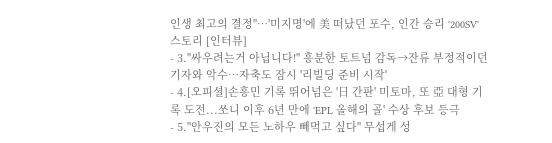인생 최고의 결정"…'미지명'에 美 떠났던 포수, 인간 승리 '200SV' 스토리 [인터뷰]
- 3."싸우려는거 아닙니다!" 흥분한 토트넘 감독→잔류 부정적이던 기자와 악수…자축도 잠시 '리빌딩 준비 시작'
- 4.[오피셜]손흥민 기록 뛰어넘은 '日 간판' 미토마, 또 亞 대형 기록 도전...쏘니 이후 6년 만에 'EPL 올해의 골' 수상 후보 등극
- 5."안우진의 모든 노하우 빼먹고 싶다" 무섭게 성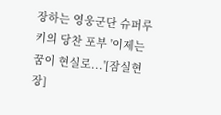장하는 영웅군단 슈퍼루키의 당찬 포부 '이제는 꿈이 현실로...'[잠실현장]